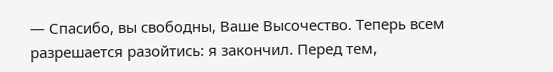— Спасибо, вы свободны, Ваше Высочество. Теперь всем разрешается разойтись: я закончил. Перед тем,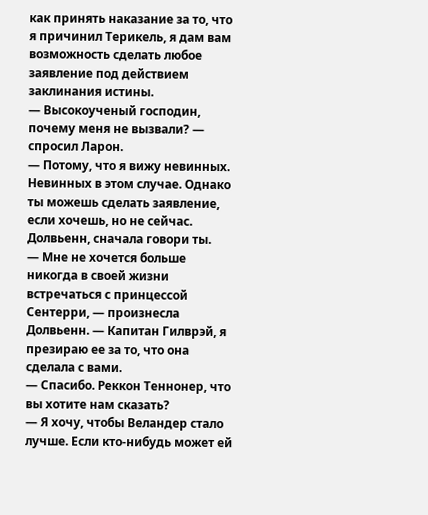как принять наказание за то, что я причинил Терикель, я дам вам возможность сделать любое заявление под действием заклинания истины.
— Высокоученый господин, почему меня не вызвали? — спросил Ларон.
— Потому, что я вижу невинных. Невинных в этом случае. Однако ты можешь сделать заявление, если хочешь, но не сейчас. Долвьенн, сначала говори ты.
— Мне не хочется больше никогда в своей жизни встречаться с принцессой Сентерри, — произнесла Долвьенн. — Капитан Гилврэй, я презираю ее за то, что она сделала с вами.
— Спасибо. Реккон Теннонер, что вы хотите нам сказать?
— Я хочу, чтобы Веландер стало лучше. Если кто-нибудь может ей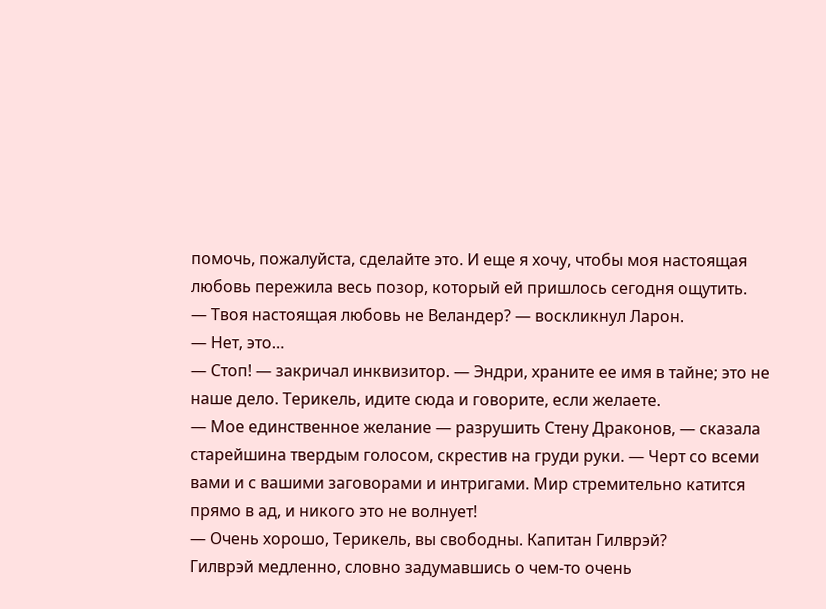помочь, пожалуйста, сделайте это. И еще я хочу, чтобы моя настоящая любовь пережила весь позор, который ей пришлось сегодня ощутить.
— Твоя настоящая любовь не Веландер? — воскликнул Ларон.
— Нет, это…
— Стоп! — закричал инквизитор. — Эндри, храните ее имя в тайне; это не наше дело. Терикель, идите сюда и говорите, если желаете.
— Мое единственное желание — разрушить Стену Драконов, — сказала старейшина твердым голосом, скрестив на груди руки. — Черт со всеми вами и с вашими заговорами и интригами. Мир стремительно катится прямо в ад, и никого это не волнует!
— Очень хорошо, Терикель, вы свободны. Капитан Гилврэй?
Гилврэй медленно, словно задумавшись о чем-то очень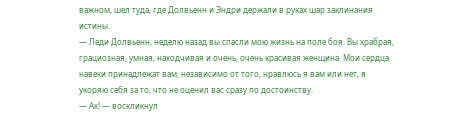важном, шел туда, где Долвьенн и Эндри держали в руках шар заклинания истины.
— Леди Долвьенн, неделю назад вы спасли мою жизнь на поле боя. Вы храбрая, грациозная, умная, находчивая и очень, очень красивая женщина. Мои сердца навеки принадлежат вам, независимо от того, нравлюсь я вам или нет, я укоряю себя за то, что не оценил вас сразу по достоинству.
— Ах! — воскликнул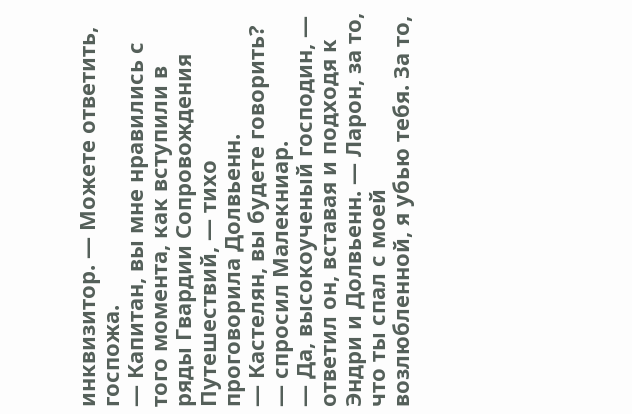инквизитор. — Можете ответить, госпожа.
— Капитан, вы мне нравились с того момента, как вступили в ряды Гвардии Сопровождения Путешествий, — тихо проговорила Долвьенн.
— Кастелян, вы будете говорить? — спросил Малекниар.
— Да, высокоученый господин, — ответил он, вставая и подходя к Эндри и Долвьенн. — Ларон, за то, что ты спал с моей возлюбленной, я убью тебя. За то,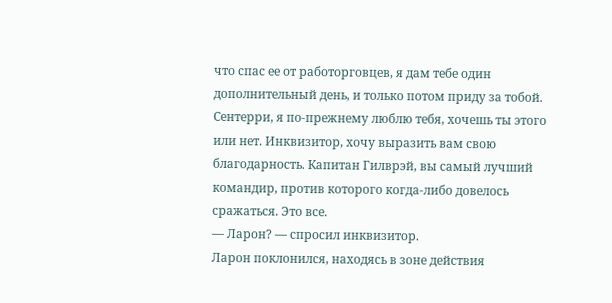что спас ее от работорговцев, я дам тебе один дополнительный день, и только потом приду за тобой. Сентерри, я по-прежнему люблю тебя, хочешь ты этого или нет. Инквизитор, хочу выразить вам свою благодарность. Капитан Гилврэй, вы самый лучший командир, против которого когда-либо довелось сражаться. Это все.
— Ларон? — спросил инквизитор.
Ларон поклонился, находясь в зоне действия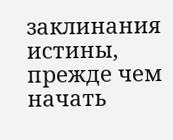заклинания истины, прежде чем начать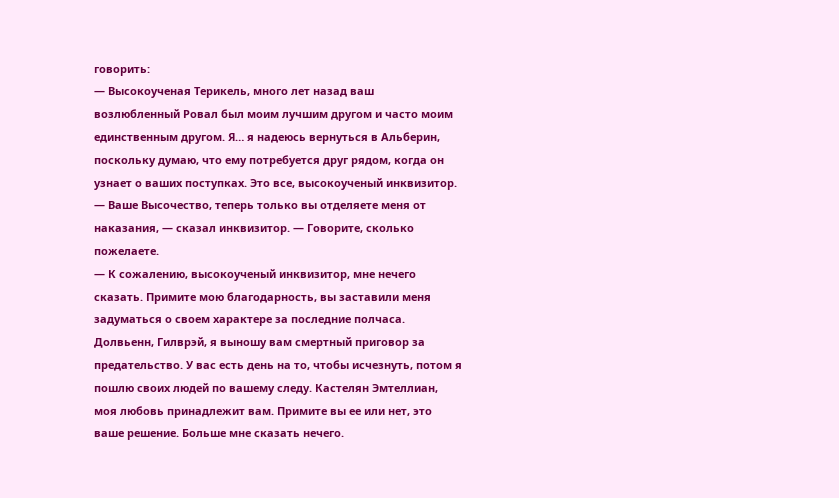говорить:
— Высокоученая Терикель, много лет назад ваш возлюбленный Ровал был моим лучшим другом и часто моим единственным другом. Я… я надеюсь вернуться в Альберин, поскольку думаю, что ему потребуется друг рядом, когда он узнает о ваших поступках. Это все, высокоученый инквизитор.
— Ваше Высочество, теперь только вы отделяете меня от наказания, — сказал инквизитор. — Говорите, сколько пожелаете.
— К сожалению, высокоученый инквизитор, мне нечего сказать. Примите мою благодарность, вы заставили меня задуматься о своем характере за последние полчаса. Долвьенн, Гилврэй, я выношу вам смертный приговор за предательство. У вас есть день на то, чтобы исчезнуть, потом я пошлю своих людей по вашему следу. Кастелян Эмтеллиан, моя любовь принадлежит вам. Примите вы ее или нет, это ваше решение. Больше мне сказать нечего.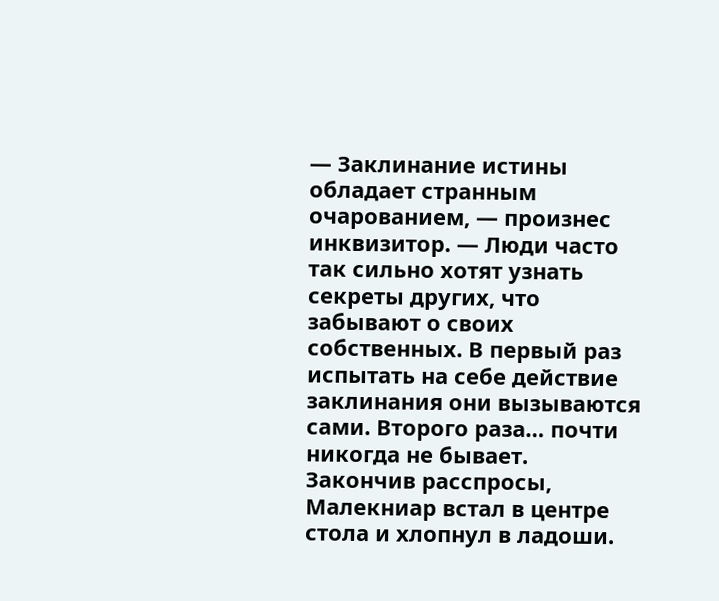— Заклинание истины обладает странным очарованием, — произнес инквизитор. — Люди часто так сильно хотят узнать секреты других, что забывают о своих собственных. В первый раз испытать на себе действие заклинания они вызываются сами. Второго раза… почти никогда не бывает.
Закончив расспросы, Малекниар встал в центре стола и хлопнул в ладоши.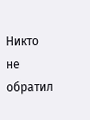Никто не обратил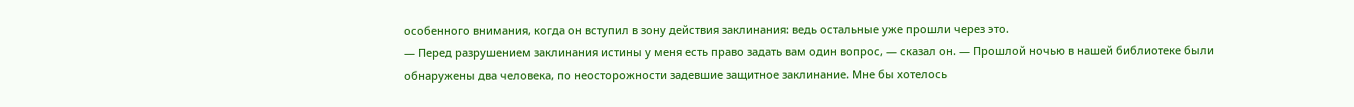особенного внимания, когда он вступил в зону действия заклинания: ведь остальные уже прошли через это.
— Перед разрушением заклинания истины у меня есть право задать вам один вопрос, — сказал он. — Прошлой ночью в нашей библиотеке были обнаружены два человека, по неосторожности задевшие защитное заклинание. Мне бы хотелось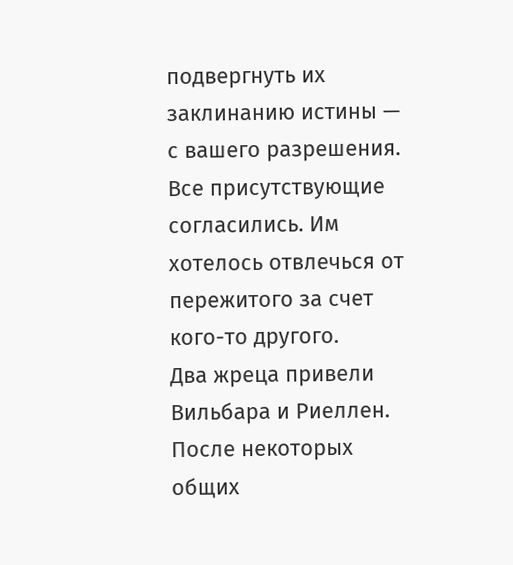подвергнуть их заклинанию истины — с вашего разрешения.
Все присутствующие согласились. Им хотелось отвлечься от пережитого за счет кого-то другого.
Два жреца привели Вильбара и Риеллен. После некоторых общих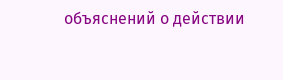объяснений о действии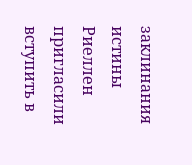заклинания истины Риеллен пригласили вступить в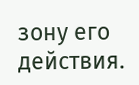зону его действия.